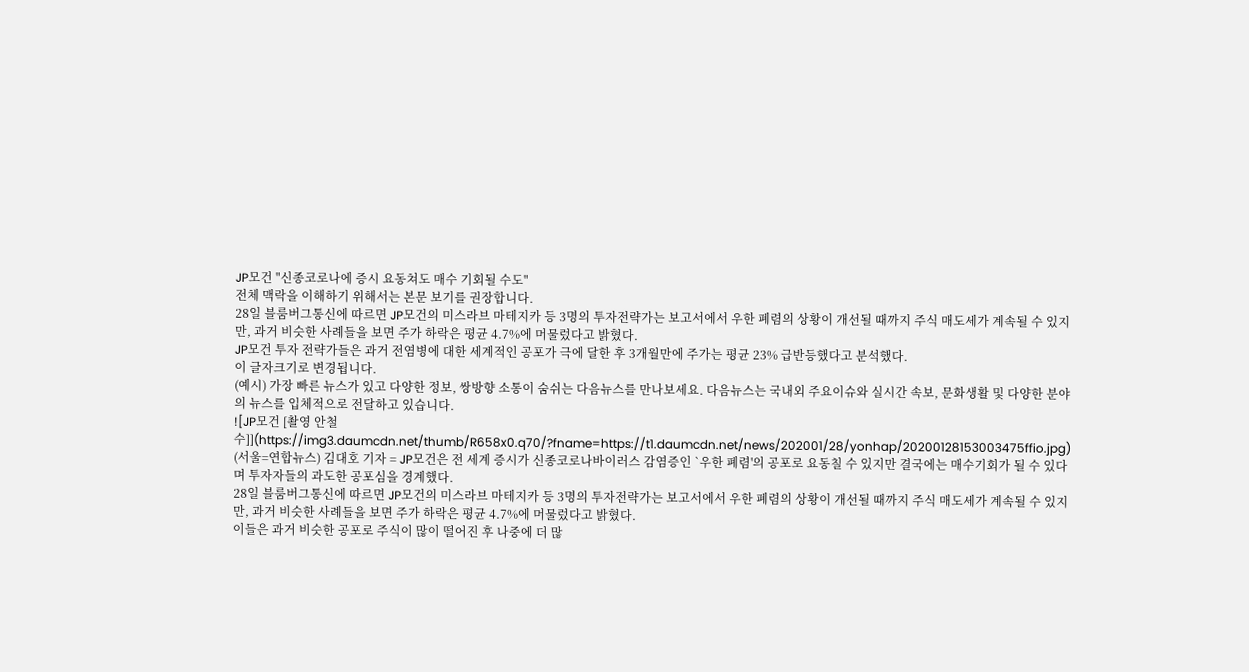JP모건 "신종코로나에 증시 요동쳐도 매수 기회될 수도"
전체 맥락을 이해하기 위해서는 본문 보기를 권장합니다.
28일 블룸버그통신에 따르면 JP모건의 미스라브 마테지카 등 3명의 투자전략가는 보고서에서 우한 폐렴의 상황이 개선될 때까지 주식 매도세가 계속될 수 있지만, 과거 비슷한 사례들을 보면 주가 하락은 평균 4.7%에 머물렀다고 밝혔다.
JP모건 투자 전략가들은 과거 전염병에 대한 세계적인 공포가 극에 달한 후 3개월만에 주가는 평균 23% 급반등했다고 분석했다.
이 글자크기로 변경됩니다.
(예시) 가장 빠른 뉴스가 있고 다양한 정보, 쌍방향 소통이 숨쉬는 다음뉴스를 만나보세요. 다음뉴스는 국내외 주요이슈와 실시간 속보, 문화생활 및 다양한 분야의 뉴스를 입체적으로 전달하고 있습니다.
![JP모건 [촬영 안철수]](https://img3.daumcdn.net/thumb/R658x0.q70/?fname=https://t1.daumcdn.net/news/202001/28/yonhap/20200128153003475ffio.jpg)
(서울=연합뉴스) 김대호 기자 = JP모건은 전 세계 증시가 신종코로나바이러스 감염증인 `우한 폐렴'의 공포로 요동칠 수 있지만 결국에는 매수기회가 될 수 있다며 투자자들의 과도한 공포심을 경계했다.
28일 블룸버그통신에 따르면 JP모건의 미스라브 마테지카 등 3명의 투자전략가는 보고서에서 우한 폐렴의 상황이 개선될 때까지 주식 매도세가 계속될 수 있지만, 과거 비슷한 사례들을 보면 주가 하락은 평균 4.7%에 머물렀다고 밝혔다.
이들은 과거 비슷한 공포로 주식이 많이 떨어진 후 나중에 더 많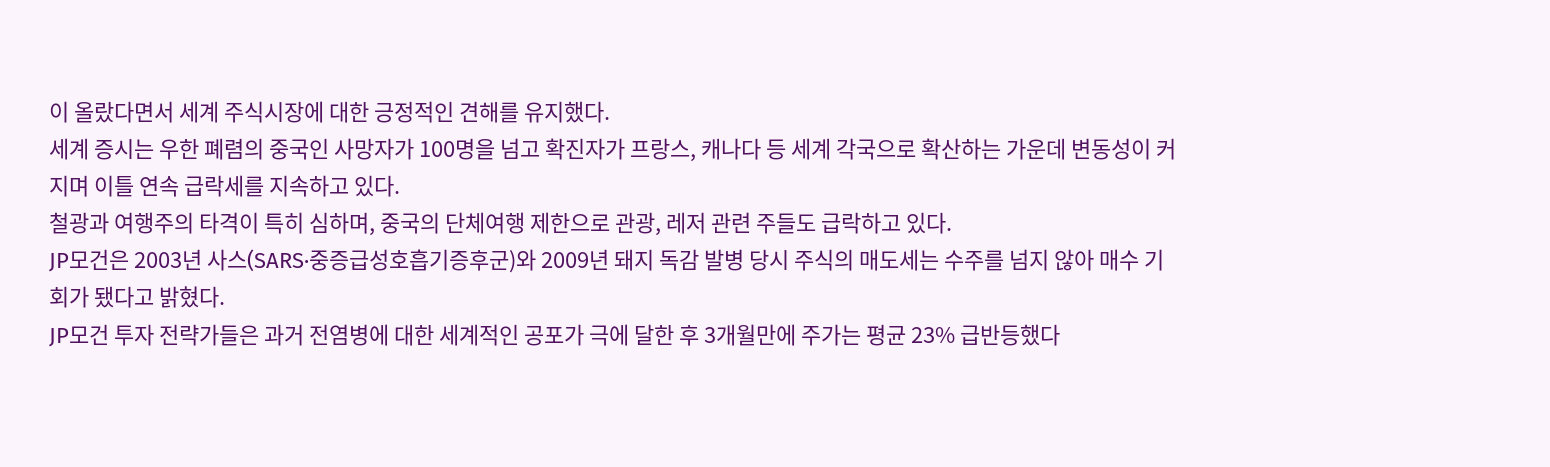이 올랐다면서 세계 주식시장에 대한 긍정적인 견해를 유지했다.
세계 증시는 우한 폐렴의 중국인 사망자가 100명을 넘고 확진자가 프랑스, 캐나다 등 세계 각국으로 확산하는 가운데 변동성이 커지며 이틀 연속 급락세를 지속하고 있다.
철광과 여행주의 타격이 특히 심하며, 중국의 단체여행 제한으로 관광, 레저 관련 주들도 급락하고 있다.
JP모건은 2003년 사스(SARS·중증급성호흡기증후군)와 2009년 돼지 독감 발병 당시 주식의 매도세는 수주를 넘지 않아 매수 기회가 됐다고 밝혔다.
JP모건 투자 전략가들은 과거 전염병에 대한 세계적인 공포가 극에 달한 후 3개월만에 주가는 평균 23% 급반등했다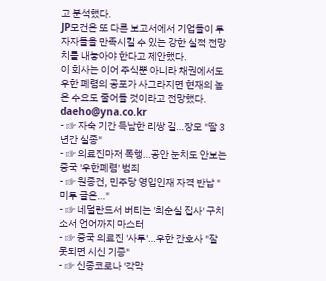고 분석했다.
JP모건은 또 다른 보고서에서 기업들이 투자자들을 만족시킬 수 있는 강한 실적 전망치를 내놓아야 한다고 제안했다.
이 회사는 이어 주식뿐 아니라 채권에서도 우한 폐렴의 공포가 사그라지면 현재의 높은 수요도 줄어들 것이라고 전망했다.
daeho@yna.co.kr
- ☞ 자숙 기간 득남한 리쌍 길…장모 "딸 3년간 실종"
- ☞ 의료진마저 폭행…공안 눈치도 안보는 중국 '우한폐렴' 범죄
- ☞ 원종건, 민주당 영입인재 자격 반납 "미투 글은…"
- ☞ 네덜란드서 버티는 '최순실 집사' 구치소서 언어까지 마스터
- ☞ 중국 의료진 '사투'…우한 간호사 "잘못되면 시신 기증"
- ☞ 신종코로나 '각막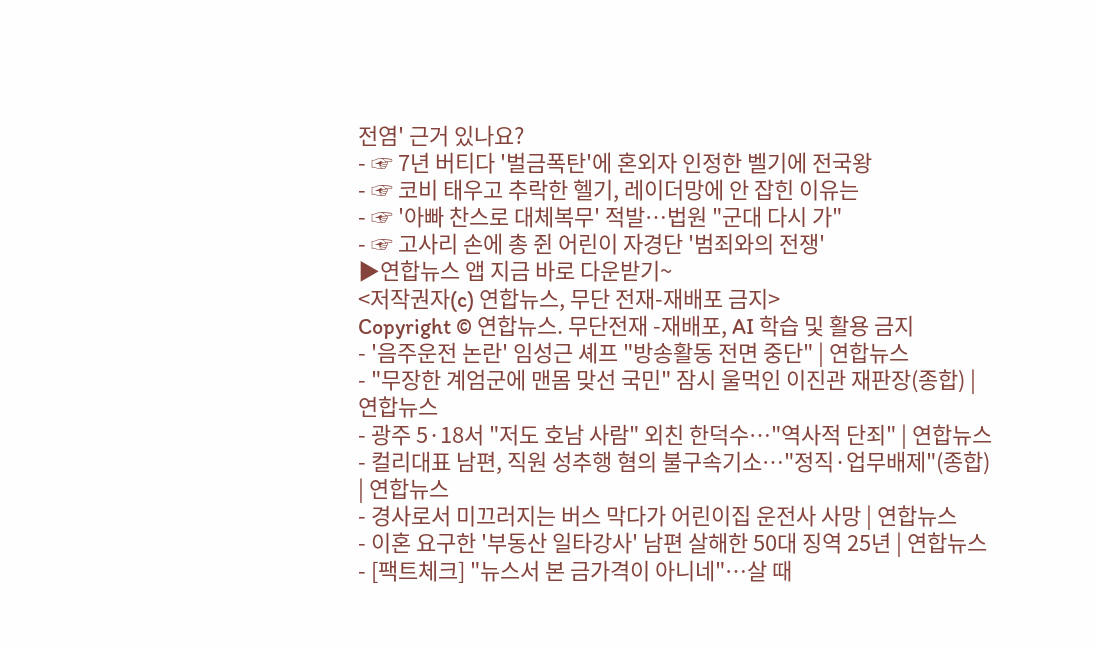전염' 근거 있나요?
- ☞ 7년 버티다 '벌금폭탄'에 혼외자 인정한 벨기에 전국왕
- ☞ 코비 태우고 추락한 헬기, 레이더망에 안 잡힌 이유는
- ☞ '아빠 찬스로 대체복무' 적발…법원 "군대 다시 가"
- ☞ 고사리 손에 총 쥔 어린이 자경단 '범죄와의 전쟁'
▶연합뉴스 앱 지금 바로 다운받기~
<저작권자(c) 연합뉴스, 무단 전재-재배포 금지>
Copyright © 연합뉴스. 무단전재 -재배포, AI 학습 및 활용 금지
- '음주운전 논란' 임성근 셰프 "방송활동 전면 중단" | 연합뉴스
- "무장한 계엄군에 맨몸 맞선 국민" 잠시 울먹인 이진관 재판장(종합) | 연합뉴스
- 광주 5·18서 "저도 호남 사람" 외친 한덕수…"역사적 단죄" | 연합뉴스
- 컬리대표 남편, 직원 성추행 혐의 불구속기소…"정직·업무배제"(종합) | 연합뉴스
- 경사로서 미끄러지는 버스 막다가 어린이집 운전사 사망 | 연합뉴스
- 이혼 요구한 '부동산 일타강사' 남편 살해한 50대 징역 25년 | 연합뉴스
- [팩트체크] "뉴스서 본 금가격이 아니네"…살 때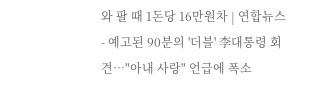와 팔 때 1돈당 16만원차 | 연합뉴스
- 예고된 90분의 '더블' 李대통령 회견…"아내 사랑" 언급에 폭소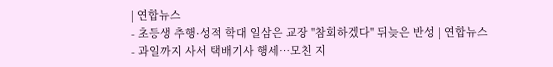| 연합뉴스
- 초등생 추행·성적 학대 일삼은 교장 "참회하겠다" 뒤늦은 반성 | 연합뉴스
- 과일까지 사서 택배기사 행세…모친 지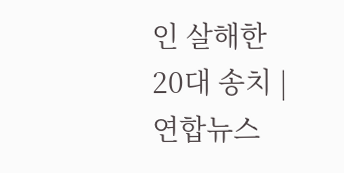인 살해한 20대 송치 | 연합뉴스